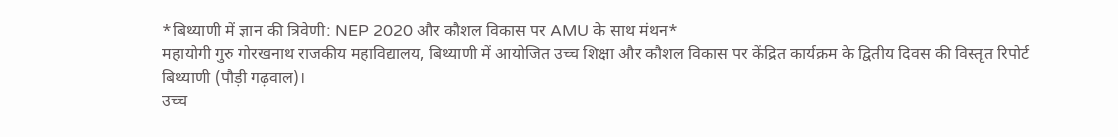*बिथ्याणी में ज्ञान की त्रिवेणी: NEP 2020 और कौशल विकास पर AMU के साथ मंथन*
महायोगी गुरु गोरखनाथ राजकीय महाविद्यालय, बिथ्याणी में आयोजित उच्च शिक्षा और कौशल विकास पर केंद्रित कार्यक्रम के द्वितीय दिवस की विस्तृत रिपोर्ट
बिथ्याणी (पौड़ी गढ़वाल)।
उच्च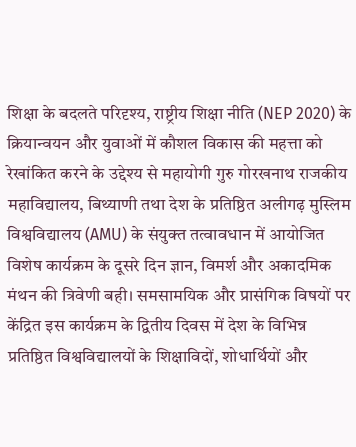शिक्षा के बदलते परिदृश्य, राष्ट्रीय शिक्षा नीति (NEP 2020) के क्रियान्वयन और युवाओं में कौशल विकास की महत्ता को रेखांकित करने के उद्देश्य से महायोगी गुरु गोरखनाथ राजकीय महाविद्यालय, बिथ्याणी तथा देश के प्रतिष्ठित अलीगढ़ मुस्लिम विश्वविद्यालय (AMU) के संयुक्त तत्वावधान में आयोजित विशेष कार्यक्रम के दूसरे दिन ज्ञान, विमर्श और अकादमिक मंथन की त्रिवेणी बही। समसामयिक और प्रासंगिक विषयों पर केंद्रित इस कार्यक्रम के द्वितीय दिवस में देश के विभिन्न प्रतिष्ठित विश्वविद्यालयों के शिक्षाविदों, शोधार्थियों और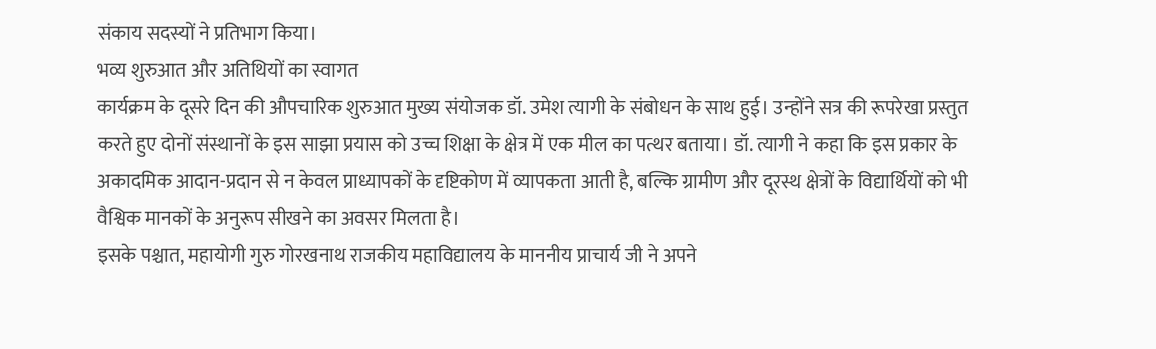संकाय सदस्यों ने प्रतिभाग किया।
भव्य शुरुआत और अतिथियों का स्वागत
कार्यक्रम के दूसरे दिन की औपचारिक शुरुआत मुख्य संयोजक डॉ. उमेश त्यागी के संबोधन के साथ हुई। उन्होंने सत्र की रूपरेखा प्रस्तुत करते हुए दोनों संस्थानों के इस साझा प्रयास को उच्च शिक्षा के क्षेत्र में एक मील का पत्थर बताया। डॉ. त्यागी ने कहा कि इस प्रकार के अकादमिक आदान-प्रदान से न केवल प्राध्यापकों के दृष्टिकोण में व्यापकता आती है, बल्कि ग्रामीण और दूरस्थ क्षेत्रों के विद्यार्थियों को भी वैश्विक मानकों के अनुरूप सीखने का अवसर मिलता है।
इसके पश्चात, महायोगी गुरु गोरखनाथ राजकीय महाविद्यालय के माननीय प्राचार्य जी ने अपने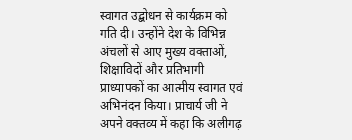स्वागत उद्बोधन से कार्यक्रम को गति दी। उन्होंने देश के विभिन्न अंचलों से आए मुख्य वक्ताओं, शिक्षाविदों और प्रतिभागी प्राध्यापकों का आत्मीय स्वागत एवं अभिनंदन किया। प्राचार्य जी ने अपने वक्तव्य में कहा कि अलीगढ़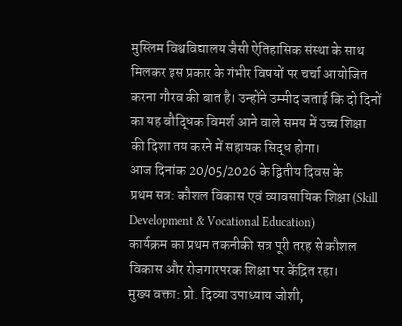मुस्लिम विश्वविद्यालय जैसी ऐतिहासिक संस्था के साथ मिलकर इस प्रकार के गंभीर विषयों पर चर्चा आयोजित करना गौरव की बात है। उन्होंने उम्मीद जताई कि दो दिनों का यह बौद्धिक विमर्श आने वाले समय में उच्च शिक्षा की दिशा तय करने में सहायक सिद्ध होगा।
आज दिनांक 20/05/2026 के द्वितीय दिवस के
प्रथम सत्र: कौशल विकास एवं व्यावसायिक शिक्षा (Skill Development & Vocational Education)
कार्यक्रम का प्रथम तकनीकी सत्र पूरी तरह से कौशल विकास और रोजगारपरक शिक्षा पर केंद्रित रहा।
मुख्य वक्ता: प्रो. दिव्या उपाध्याय जोशी,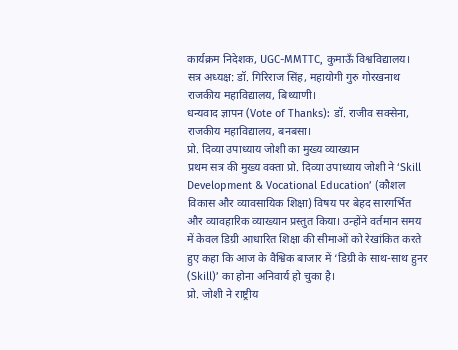कार्यक्रम निदेशक, UGC-MMTTC, कुमाऊँ विश्वविद्यालय।
सत्र अध्यक्ष: डॉ. गिरिराज सिंह, महायोगी गुरु गोरखनाथ राजकीय महाविद्यालय, बिथ्याणी।
धन्यवाद ज्ञापन (Vote of Thanks): डॉ. राजीव सक्सेना, राजकीय महाविद्यालय, बनबसा।
प्रो. दिव्या उपाध्याय जोशी का मुख्य व्याख्यान
प्रथम सत्र की मुख्य वक्ता प्रो. दिव्या उपाध्याय जोशी ने ‘Skill Development & Vocational Education’ (कौशल विकास और व्यावसायिक शिक्षा) विषय पर बेहद सारगर्भित और व्यावहारिक व्याख्यान प्रस्तुत किया। उन्होंने वर्तमान समय में केवल डिग्री आधारित शिक्षा की सीमाओं को रेखांकित करते हुए कहा कि आज के वैश्विक बाजार में ‘डिग्री के साथ-साथ हुनर (Skill)’ का होना अनिवार्य हो चुका है।
प्रो. जोशी ने राष्ट्रीय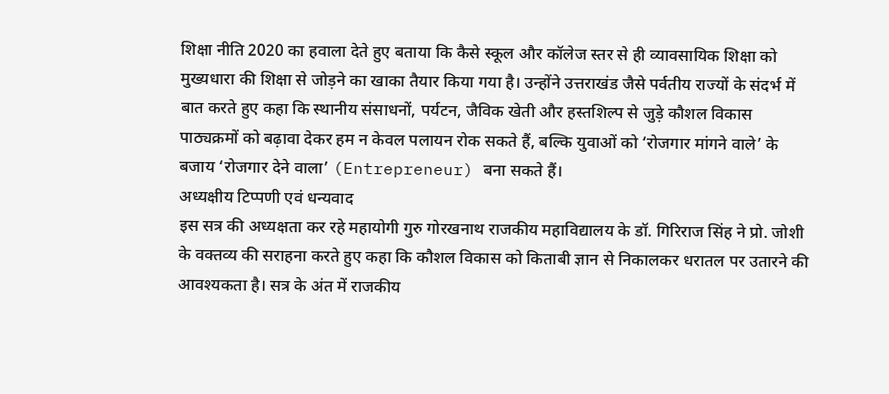शिक्षा नीति 2020 का हवाला देते हुए बताया कि कैसे स्कूल और कॉलेज स्तर से ही व्यावसायिक शिक्षा को मुख्यधारा की शिक्षा से जोड़ने का खाका तैयार किया गया है। उन्होंने उत्तराखंड जैसे पर्वतीय राज्यों के संदर्भ में बात करते हुए कहा कि स्थानीय संसाधनों, पर्यटन, जैविक खेती और हस्तशिल्प से जुड़े कौशल विकास पाठ्यक्रमों को बढ़ावा देकर हम न केवल पलायन रोक सकते हैं, बल्कि युवाओं को ‘रोजगार मांगने वाले’ के बजाय ‘रोजगार देने वाला’ (Entrepreneur) बना सकते हैं।
अध्यक्षीय टिप्पणी एवं धन्यवाद
इस सत्र की अध्यक्षता कर रहे महायोगी गुरु गोरखनाथ राजकीय महाविद्यालय के डॉ. गिरिराज सिंह ने प्रो. जोशी के वक्तव्य की सराहना करते हुए कहा कि कौशल विकास को किताबी ज्ञान से निकालकर धरातल पर उतारने की आवश्यकता है। सत्र के अंत में राजकीय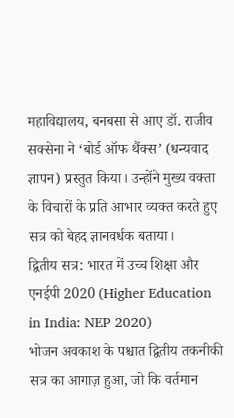महाविद्यालय, बनबसा से आए डॉ. राजीव सक्सेना ने ‘बोर्ड ऑफ थैंक्स’ (धन्यवाद ज्ञापन) प्रस्तुत किया। उन्होंने मुख्य वक्ता के विचारों के प्रति आभार व्यक्त करते हुए सत्र को बेहद ज्ञानवर्धक बताया।
द्वितीय सत्र: भारत में उच्च शिक्षा और एनईपी 2020 (Higher Education in India: NEP 2020)
भोजन अवकाश के पश्चात द्वितीय तकनीकी सत्र का आगाज़ हुआ, जो कि वर्तमान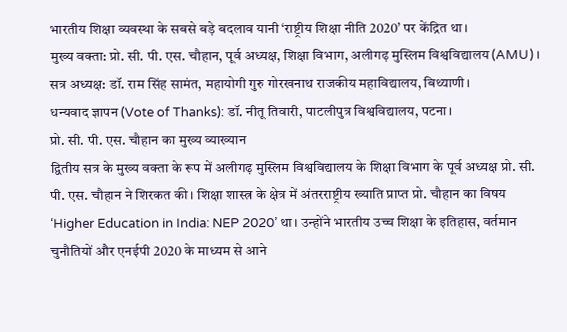भारतीय शिक्षा व्यवस्था के सबसे बड़े बदलाव यानी ‘राष्ट्रीय शिक्षा नीति 2020’ पर केंद्रित था।
मुख्य वक्ता: प्रो. सी. पी. एस. चौहान, पूर्व अध्यक्ष, शिक्षा विभाग, अलीगढ़ मुस्लिम विश्वविद्यालय (AMU)।
सत्र अध्यक्ष: डॉ. राम सिंह सामंत, महायोगी गुरु गोरखनाथ राजकीय महाविद्यालय, बिथ्याणी।
धन्यवाद ज्ञापन (Vote of Thanks): डॉ. नीतू तिवारी, पाटलीपुत्र विश्वविद्यालय, पटना।
प्रो. सी. पी. एस. चौहान का मुख्य व्याख्यान
द्वितीय सत्र के मुख्य वक्ता के रूप में अलीगढ़ मुस्लिम विश्वविद्यालय के शिक्षा विभाग के पूर्व अध्यक्ष प्रो. सी. पी. एस. चौहान ने शिरकत की। शिक्षा शास्त्र के क्षेत्र में अंतरराष्ट्रीय ख्याति प्राप्त प्रो. चौहान का विषय ‘Higher Education in India: NEP 2020’ था। उन्होंने भारतीय उच्च शिक्षा के इतिहास, वर्तमान चुनौतियों और एनईपी 2020 के माध्यम से आने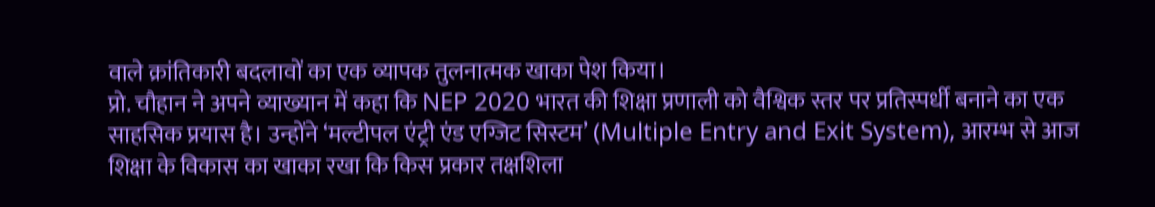वाले क्रांतिकारी बदलावों का एक व्यापक तुलनात्मक खाका पेश किया।
प्रो. चौहान ने अपने व्याख्यान में कहा कि NEP 2020 भारत की शिक्षा प्रणाली को वैश्विक स्तर पर प्रतिस्पर्धी बनाने का एक साहसिक प्रयास है। उन्होंने ‘मल्टीपल एंट्री एंड एग्जिट सिस्टम’ (Multiple Entry and Exit System), आरम्भ से आज शिक्षा के विकास का खाका रखा कि किस प्रकार तक्षशिला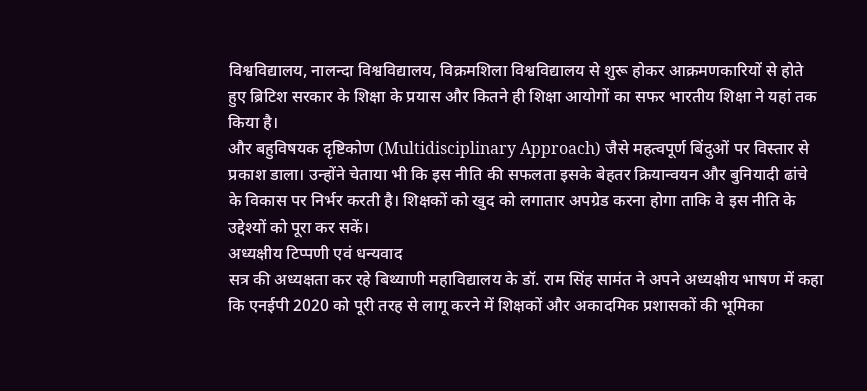विश्वविद्यालय, नालन्दा विश्वविद्यालय, विक्रमशिला विश्वविद्यालय से शुरू होकर आक्रमणकारियों से होते हुए ब्रिटिश सरकार के शिक्षा के प्रयास और कितने ही शिक्षा आयोगों का सफर भारतीय शिक्षा ने यहां तक किया है।
और बहुविषयक दृष्टिकोण (Multidisciplinary Approach) जैसे महत्वपूर्ण बिंदुओं पर विस्तार से प्रकाश डाला। उन्होंने चेताया भी कि इस नीति की सफलता इसके बेहतर क्रियान्वयन और बुनियादी ढांचे के विकास पर निर्भर करती है। शिक्षकों को खुद को लगातार अपग्रेड करना होगा ताकि वे इस नीति के उद्देश्यों को पूरा कर सकें।
अध्यक्षीय टिप्पणी एवं धन्यवाद
सत्र की अध्यक्षता कर रहे बिथ्याणी महाविद्यालय के डॉ. राम सिंह सामंत ने अपने अध्यक्षीय भाषण में कहा कि एनईपी 2020 को पूरी तरह से लागू करने में शिक्षकों और अकादमिक प्रशासकों की भूमिका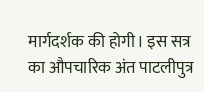मार्गदर्शक की होगी। इस सत्र का औपचारिक अंत पाटलीपुत्र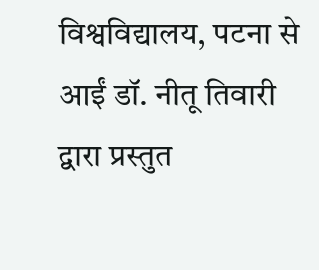विश्वविद्यालय, पटना से आईं डॉ. नीतू तिवारी द्वारा प्रस्तुत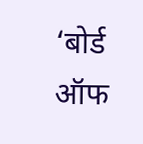‘बोर्ड ऑफ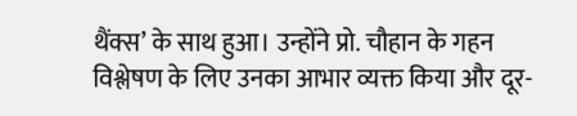थैंक्स’ के साथ हुआ। उन्होंने प्रो. चौहान के गहन विश्लेषण के लिए उनका आभार व्यक्त किया और दूर-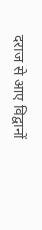दराज से आए विद्वानों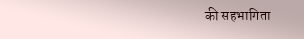की सहभागिता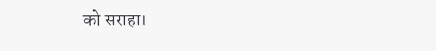को सराहा।